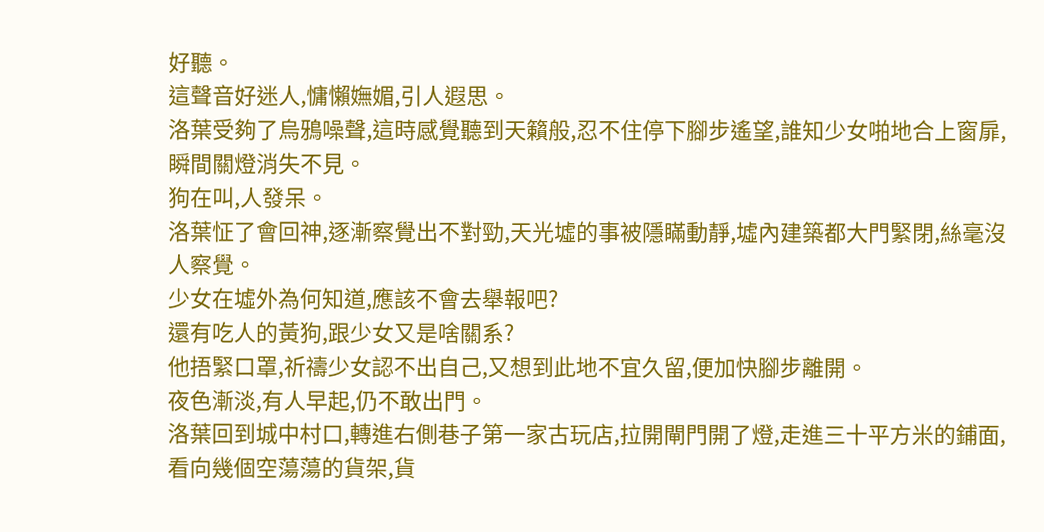好聽。
這聲音好迷人,慵懶嫵媚,引人遐思。
洛葉受夠了烏鴉噪聲,這時感覺聽到天籟般,忍不住停下腳步遙望,誰知少女啪地合上窗扉,瞬間關燈消失不見。
狗在叫,人發呆。
洛葉怔了會回神,逐漸察覺出不對勁,天光墟的事被隱瞞動靜,墟內建築都大門緊閉,絲毫沒人察覺。
少女在墟外為何知道,應該不會去舉報吧?
還有吃人的黃狗,跟少女又是啥關系?
他捂緊口罩,祈禱少女認不出自己,又想到此地不宜久留,便加快腳步離開。
夜色漸淡,有人早起,仍不敢出門。
洛葉回到城中村口,轉進右側巷子第一家古玩店,拉開閘門開了燈,走進三十平方米的鋪面,看向幾個空蕩蕩的貨架,貨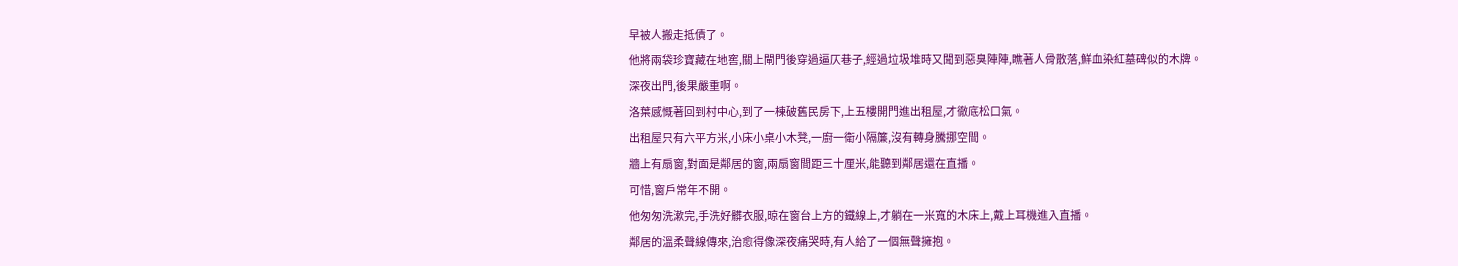早被人搬走抵債了。
他將兩袋珍寶藏在地窖,關上閘門後穿過逼仄巷子,經過垃圾堆時又聞到惡臭陣陣,瞧著人骨散落,鮮血染紅墓碑似的木牌。
深夜出門,後果嚴重啊。
洛葉感慨著回到村中心,到了一棟破舊民房下,上五樓開門進出租屋,才徹底松口氣。
出租屋只有六平方米,小床小桌小木凳,一廚一衛小隔簾,沒有轉身騰挪空間。
牆上有扇窗,對面是鄰居的窗,兩扇窗間距三十厘米,能聽到鄰居還在直播。
可惜,窗戶常年不開。
他匆匆洗漱完,手洗好髒衣服,晾在窗台上方的鐵線上,才躺在一米寬的木床上,戴上耳機進入直播。
鄰居的溫柔聲線傳來,治愈得像深夜痛哭時,有人給了一個無聲擁抱。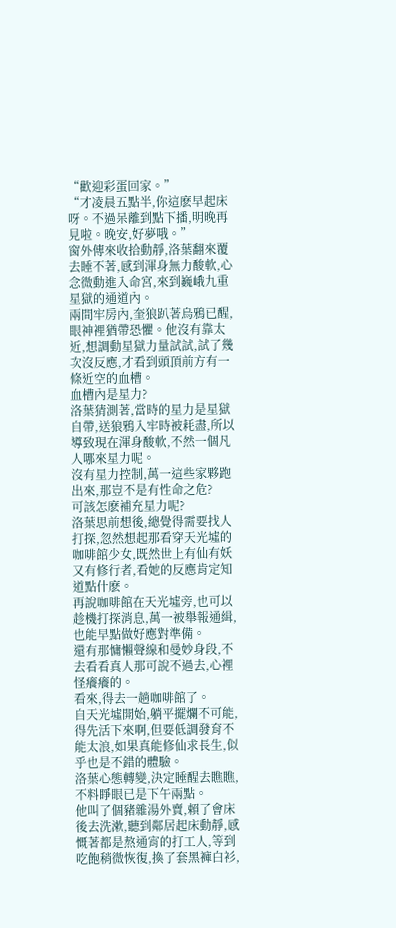“歡迎彩蛋回家。”
“才凌晨五點半,你這麽早起床呀。不過呆離到點下播,明晚再見啦。晚安,好夢哦。”
窗外傳來收拾動靜,洛葉翻來覆去睡不著,感到渾身無力酸軟,心念微動進入命宮,來到巍峨九重星獄的通道內。
兩間牢房內,奎狼趴著烏鴉已醒,眼神裡猶帶恐懼。他沒有靠太近,想調動星獄力量試試,試了幾次沒反應,才看到頭頂前方有一條近空的血槽。
血槽內是星力?
洛葉猜測著,當時的星力是星獄自帶,送狼鴉入牢時被耗盡,所以導致現在渾身酸軟,不然一個凡人哪來星力呢。
沒有星力控制,萬一這些家夥跑出來,那豈不是有性命之危?
可該怎麽補充星力呢?
洛葉思前想後,總覺得需要找人打探,忽然想起那看穿天光墟的咖啡館少女,既然世上有仙有妖又有修行者,看她的反應肯定知道點什麽。
再說咖啡館在天光墟旁,也可以趁機打探消息,萬一被舉報通緝,也能早點做好應對準備。
還有那慵懶聲線和曼妙身段,不去看看真人那可說不過去,心裡怪癢癢的。
看來,得去一趟咖啡館了。
自天光墟開始,躺平擺爛不可能,得先活下來啊,但要低調發育不能太浪,如果真能修仙求長生,似乎也是不錯的體驗。
洛葉心態轉變,決定睡醒去瞧瞧,不料睜眼已是下午兩點。
他叫了個豬雜湯外賣,賴了會床後去洗漱,聽到鄰居起床動靜,感慨著都是熬通宵的打工人,等到吃飽稍微恢復,換了套黑褲白衫,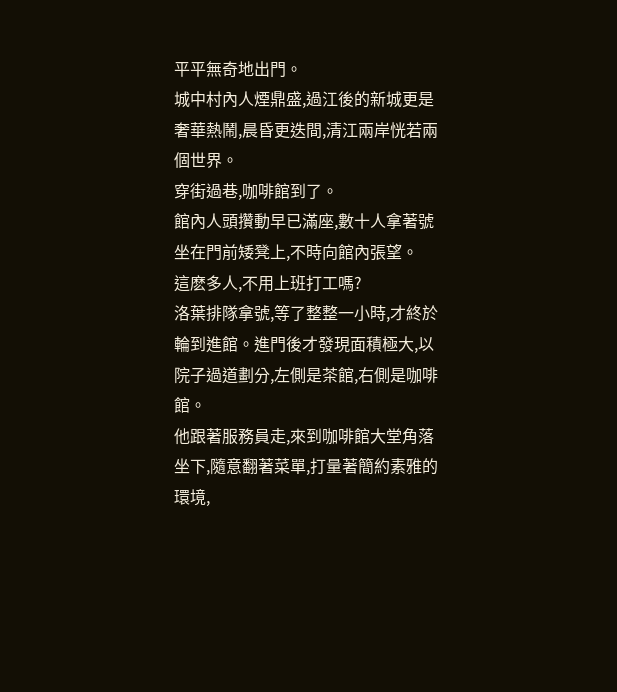平平無奇地出門。
城中村內人煙鼎盛,過江後的新城更是奢華熱鬧,晨昏更迭間,清江兩岸恍若兩個世界。
穿街過巷,咖啡館到了。
館內人頭攢動早已滿座,數十人拿著號坐在門前矮凳上,不時向館內張望。
這麽多人,不用上班打工嗎?
洛葉排隊拿號,等了整整一小時,才終於輪到進館。進門後才發現面積極大,以院子過道劃分,左側是茶館,右側是咖啡館。
他跟著服務員走,來到咖啡館大堂角落坐下,隨意翻著菜單,打量著簡約素雅的環境,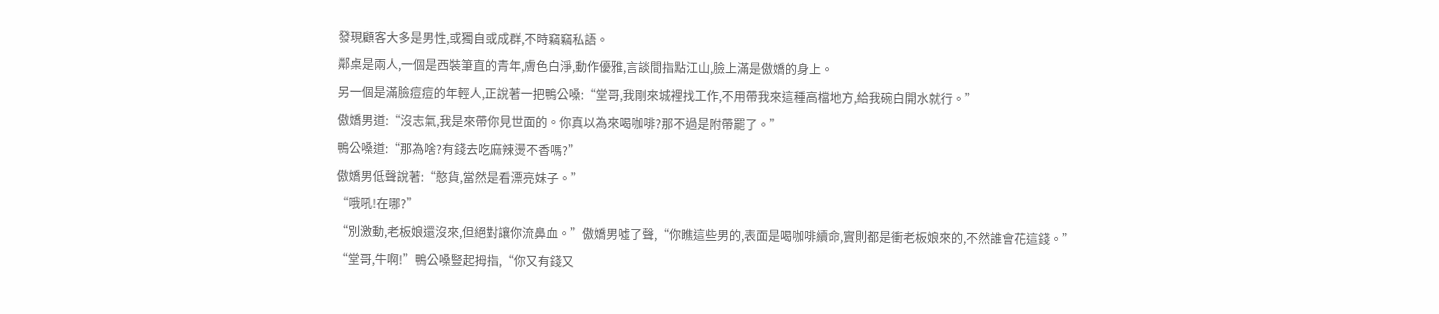發現顧客大多是男性,或獨自或成群,不時竊竊私語。
鄰桌是兩人,一個是西裝筆直的青年,膚色白淨,動作優雅,言談間指點江山,臉上滿是傲嬌的身上。
另一個是滿臉痘痘的年輕人,正說著一把鴨公嗓:“堂哥,我剛來城裡找工作,不用帶我來這種高檔地方,給我碗白開水就行。”
傲嬌男道:“沒志氣,我是來帶你見世面的。你真以為來喝咖啡?那不過是附帶罷了。”
鴨公嗓道:“那為啥?有錢去吃麻辣燙不香嗎?”
傲嬌男低聲說著:“憨貨,當然是看漂亮妹子。”
“哦吼!在哪?”
“別激動,老板娘還沒來,但絕對讓你流鼻血。”傲嬌男噓了聲,“你瞧這些男的,表面是喝咖啡續命,實則都是衝老板娘來的,不然誰會花這錢。”
“堂哥,牛啊!”鴨公嗓豎起拇指,“你又有錢又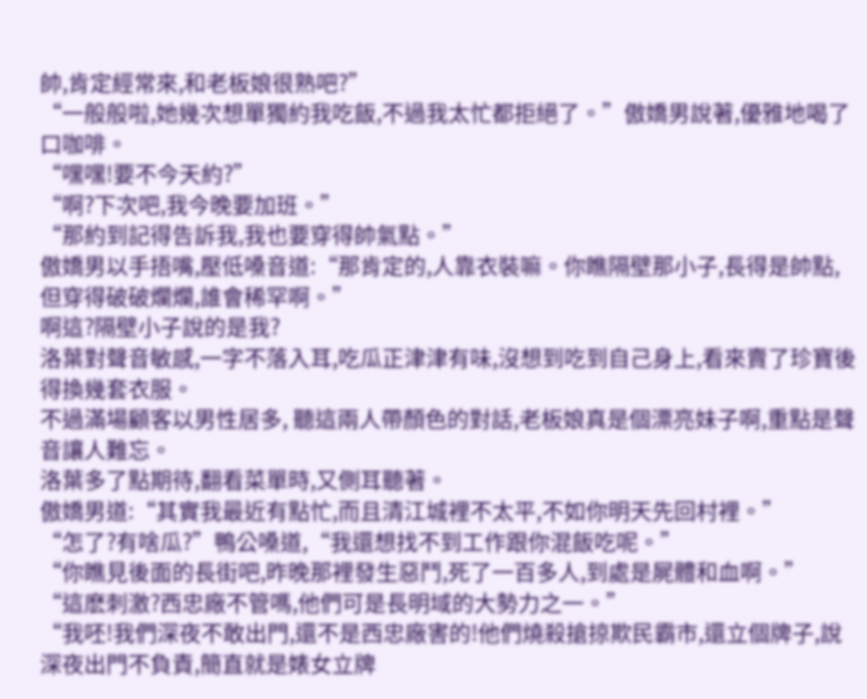帥,肯定經常來,和老板娘很熟吧?”
“一般般啦,她幾次想單獨約我吃飯,不過我太忙都拒絕了。”傲嬌男說著,優雅地喝了口咖啡。
“嘿嘿!要不今天約?”
“啊?下次吧,我今晚要加班。”
“那約到記得告訴我,我也要穿得帥氣點。”
傲嬌男以手捂嘴,壓低嗓音道:“那肯定的,人靠衣裝嘛。你瞧隔壁那小子,長得是帥點,但穿得破破爛爛,誰會稀罕啊。”
啊這?隔壁小子說的是我?
洛葉對聲音敏感,一字不落入耳,吃瓜正津津有味,沒想到吃到自己身上,看來賣了珍寶後得換幾套衣服。
不過滿場顧客以男性居多, 聽這兩人帶顏色的對話,老板娘真是個漂亮妹子啊,重點是聲音讓人難忘。
洛葉多了點期待,翻看菜單時,又側耳聽著。
傲嬌男道:“其實我最近有點忙,而且清江城裡不太平,不如你明天先回村裡。”
“怎了?有啥瓜?”鴨公嗓道,“我還想找不到工作跟你混飯吃呢。”
“你瞧見後面的長街吧,昨晚那裡發生惡鬥,死了一百多人,到處是屍體和血啊。”
“這麽刺激?西忠廠不管嗎,他們可是長明域的大勢力之一。”
“我呸!我們深夜不敢出門,還不是西忠廠害的!他們燒殺搶掠欺民霸市,還立個牌子,說深夜出門不負責,簡直就是婊女立牌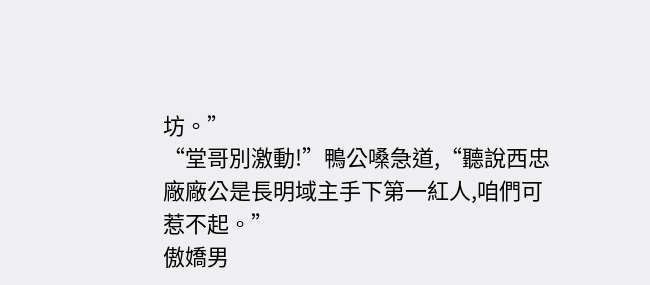坊。”
“堂哥別激動!”鴨公嗓急道,“聽說西忠廠廠公是長明域主手下第一紅人,咱們可惹不起。”
傲嬌男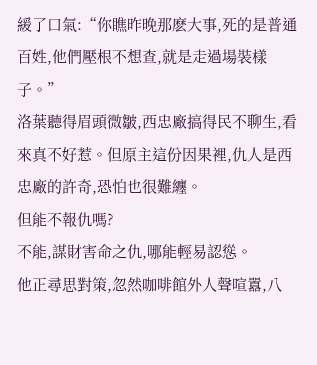緩了口氣:“你瞧昨晚那麽大事,死的是普通百姓,他們壓根不想查,就是走過場裝樣子。”
洛葉聽得眉頭微皺,西忠廠搞得民不聊生,看來真不好惹。但原主這份因果裡,仇人是西忠廠的許奇,恐怕也很難纏。
但能不報仇嗎?
不能,謀財害命之仇,哪能輕易認慫。
他正尋思對策,忽然咖啡館外人聲喧囂,八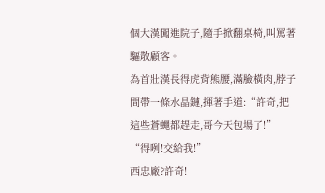個大漢闖進院子,隨手掀翻桌椅,叫罵著驅散顧客。
為首壯漢長得虎背熊腰,滿臉橫肉,脖子間帶一條水晶鏈,揮著手道:“許奇,把這些蒼蠅都趕走,哥今天包場了!”
“得咧!交給我!”
西忠廠?許奇!